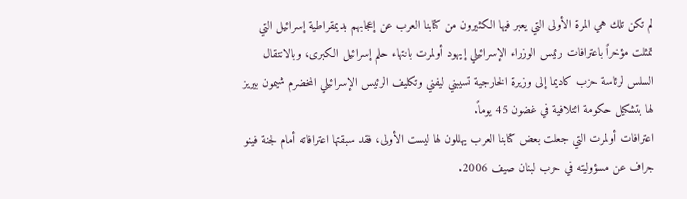لم تكن تلك هي المرة الأولى التي يعبر فيها الكثيرون من كتابنا العرب عن إعجابهم بديمقراطية إسرائيل التي تمثلت مؤخراً باعترافات رئيس الوزراء الإسرائيلي إيهود أولمرت بانتهاء حلم إسرائيل الكبرى، وبالانتقال السلس لرئاسة حزب كاديما إلى وزيرة الخارجية تسيبني ليفني وتكليف الرئيس الإسرائيلي المخضرم شيمون بيريز لها بتشكيل حكومة ائتلافية في غضون 45 يوماً.
اعترافات أولمرت التي جعلت بعض كتابنا العرب يهللون لها ليست الأولى، فقد سبقتها اعترافاته أمام لجنة فينو جراف عن مسؤوليته في حرب لبنان صيف 2006.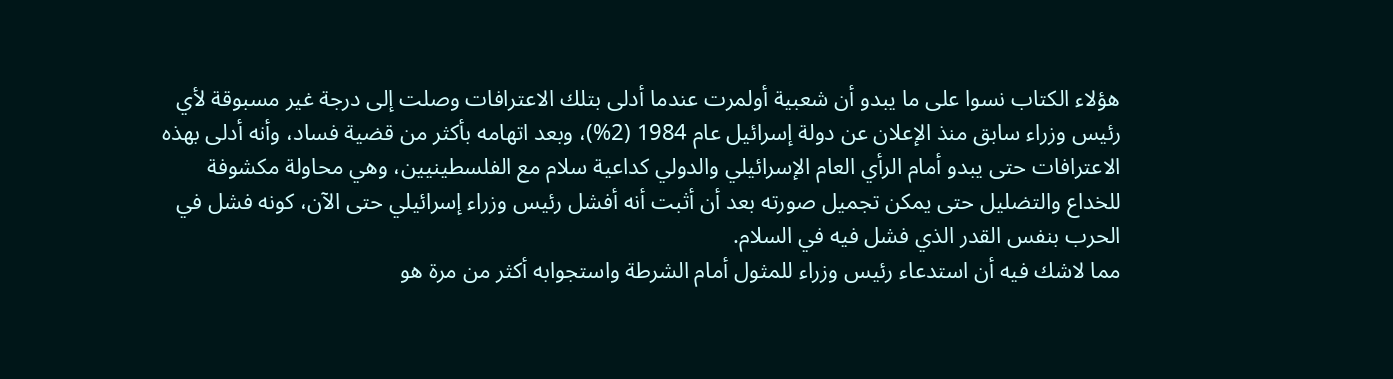هؤلاء الكتاب نسوا على ما يبدو أن شعبية أولمرت عندما أدلى بتلك الاعترافات وصلت إلى درجة غير مسبوقة لأي رئيس وزراء سابق منذ الإعلان عن دولة إسرائيل عام 1984 (2%)، وبعد اتهامه بأكثر من قضية فساد، وأنه أدلى بهذه الاعترافات حتى يبدو أمام الرأي العام الإسرائيلي والدولي كداعية سلام مع الفلسطينيين، وهي محاولة مكشوفة للخداع والتضليل حتى يمكن تجميل صورته بعد أن أثبت أنه أفشل رئيس وزراء إسرائيلي حتى الآن، كونه فشل في الحرب بنفس القدر الذي فشل فيه في السلام.
مما لاشك فيه أن استدعاء رئيس وزراء للمثول أمام الشرطة واستجوابه أكثر من مرة هو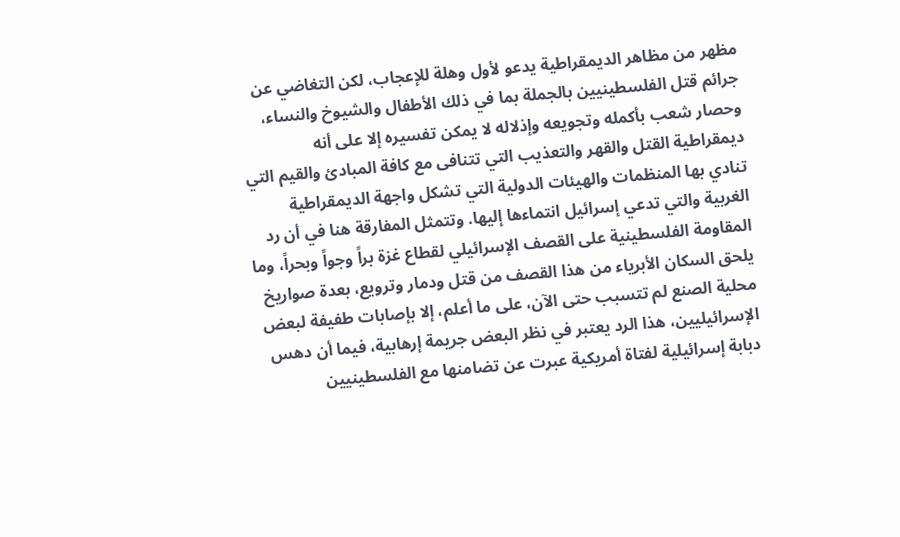مظهر من مظاهر الديمقراطية يدعو لأول وهلة للإعجاب، لكن التغاضي عن جرائم قتل الفلسطينيين بالجملة بما في ذلك الأطفال والشيوخ والنساء، وحصار شعب بأكمله وتجويعه وإذلاله لا يمكن تفسيره إلا على أنه ديمقراطية القتل والقهر والتعذيب التي تتنافى مع كافة المبادئ والقيم التي تنادي بها المنظمات والهيئات الدولية التي تشكل واجهة الديمقراطية الغربية والتي تدعي إسرائيل انتماءها إليها. وتتمثل المفارقة هنا في أن رد المقاومة الفلسطينية على القصف الإسرائيلي لقطاع غزة براً وجواً وبحراً، وما يلحق السكان الأبرياء من هذا القصف من قتل ودمار وترويع، بعدة صواريخ محلية الصنع لم تتسبب حتى الآن، على ما أعلم، إلا بإصابات طفيفة لبعض الإسرائيليين، هذا الرد يعتبر في نظر البعض جريمة إرهابية، فيما أن دهس دبابة إسرائيلية لفتاة أمريكية عبرت عن تضامنها مع الفلسطينيين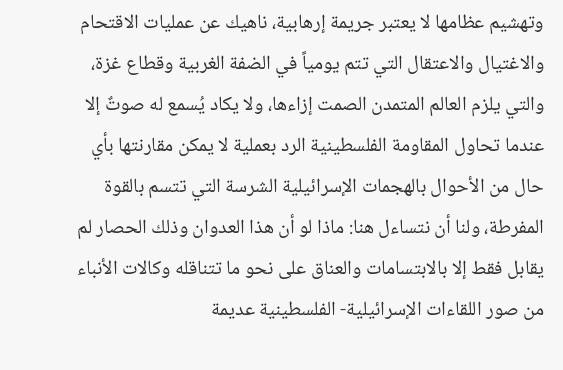وتهشيم عظامها لا يعتبر جريمة إرهابية، ناهيك عن عمليات الاقتحام والاغتيال والاعتقال التي تتم يومياً في الضفة الغربية وقطاع غزة، والتي يلزم العالم المتمدن الصمت إزاءها، ولا يكاد يُسمع له صوتٌ إلا عندما تحاول المقاومة الفلسطينية الرد بعملية لا يمكن مقارنتها بأي حال من الأحوال بالهجمات الإسرائيلية الشرسة التي تتسم بالقوة المفرطة، ولنا أن نتساءل هنا: ماذا لو أن هذا العدوان وذلك الحصار لم يقابل فقط إلا بالابتسامات والعناق على نحو ما تتناقله وكالات الأنباء من صور اللقاءات الإسرائيلية- الفلسطينية عديمة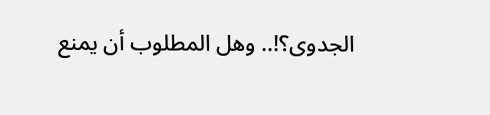الجدوى؟!.. وهل المطلوب أن يمنع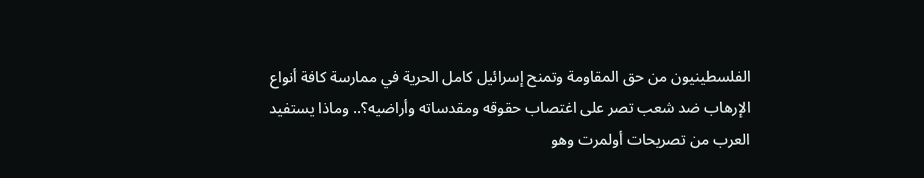الفلسطينيون من حق المقاومة وتمنح إسرائيل كامل الحرية في ممارسة كافة أنواع الإرهاب ضد شعب تصر على اغتصاب حقوقه ومقدساته وأراضيه؟.. وماذا يستفيد العرب من تصريحات أولمرت وهو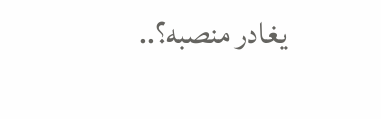يغادر منصبه؟..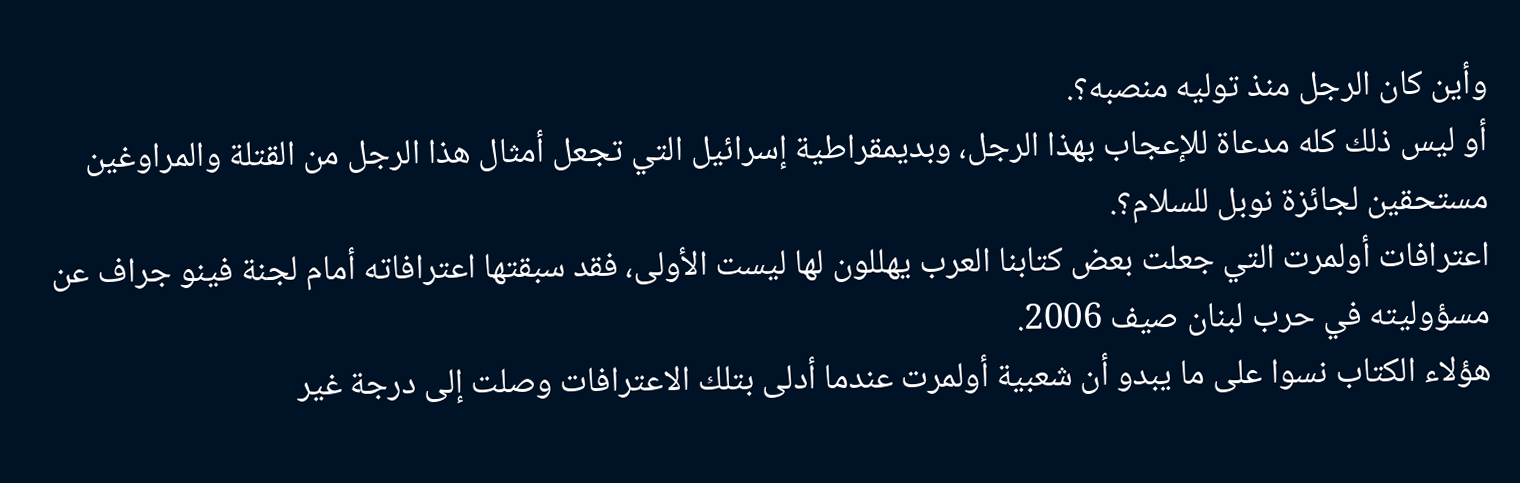وأين كان الرجل منذ توليه منصبه؟.
أو ليس ذلك كله مدعاة للإعجاب بهذا الرجل، وبديمقراطية إسرائيل التي تجعل أمثال هذا الرجل من القتلة والمراوغين مستحقين لجائزة نوبل للسلام؟.
اعترافات أولمرت التي جعلت بعض كتابنا العرب يهللون لها ليست الأولى، فقد سبقتها اعترافاته أمام لجنة فينو جراف عن مسؤوليته في حرب لبنان صيف 2006.
هؤلاء الكتاب نسوا على ما يبدو أن شعبية أولمرت عندما أدلى بتلك الاعترافات وصلت إلى درجة غير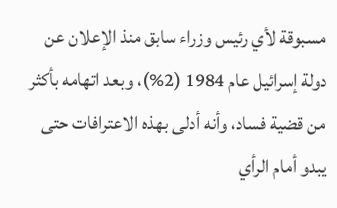مسبوقة لأي رئيس وزراء سابق منذ الإعلان عن دولة إسرائيل عام 1984 (2%)، وبعد اتهامه بأكثر من قضية فساد، وأنه أدلى بهذه الاعترافات حتى يبدو أمام الرأي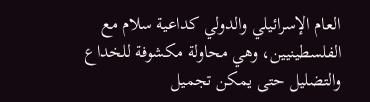العام الإسرائيلي والدولي كداعية سلام مع الفلسطينيين، وهي محاولة مكشوفة للخداع والتضليل حتى يمكن تجميل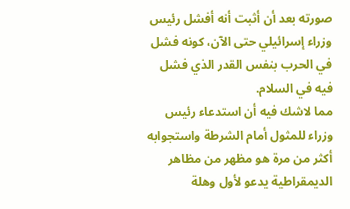صورته بعد أن أثبت أنه أفشل رئيس وزراء إسرائيلي حتى الآن، كونه فشل في الحرب بنفس القدر الذي فشل فيه في السلام.
مما لاشك فيه أن استدعاء رئيس وزراء للمثول أمام الشرطة واستجوابه أكثر من مرة هو مظهر من مظاهر الديمقراطية يدعو لأول وهلة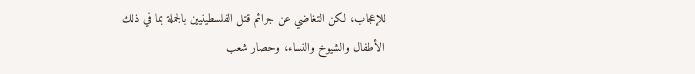للإعجاب، لكن التغاضي عن جرائم قتل الفلسطينيين بالجملة بما في ذلك الأطفال والشيوخ والنساء، وحصار شعب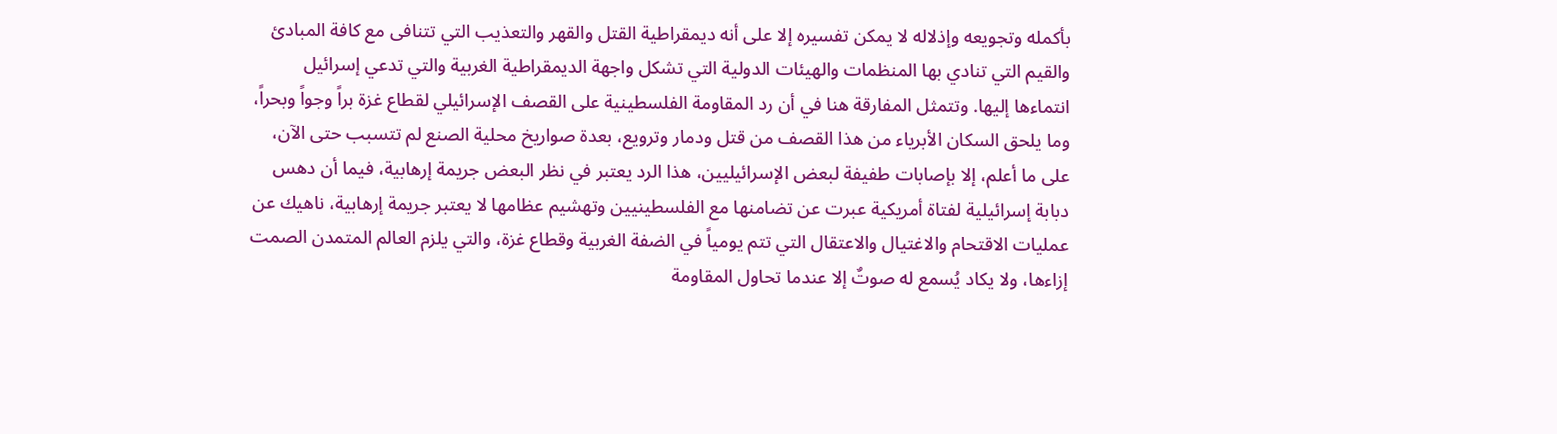بأكمله وتجويعه وإذلاله لا يمكن تفسيره إلا على أنه ديمقراطية القتل والقهر والتعذيب التي تتنافى مع كافة المبادئ والقيم التي تنادي بها المنظمات والهيئات الدولية التي تشكل واجهة الديمقراطية الغربية والتي تدعي إسرائيل انتماءها إليها. وتتمثل المفارقة هنا في أن رد المقاومة الفلسطينية على القصف الإسرائيلي لقطاع غزة براً وجواً وبحراً، وما يلحق السكان الأبرياء من هذا القصف من قتل ودمار وترويع، بعدة صواريخ محلية الصنع لم تتسبب حتى الآن، على ما أعلم، إلا بإصابات طفيفة لبعض الإسرائيليين، هذا الرد يعتبر في نظر البعض جريمة إرهابية، فيما أن دهس دبابة إسرائيلية لفتاة أمريكية عبرت عن تضامنها مع الفلسطينيين وتهشيم عظامها لا يعتبر جريمة إرهابية، ناهيك عن عمليات الاقتحام والاغتيال والاعتقال التي تتم يومياً في الضفة الغربية وقطاع غزة، والتي يلزم العالم المتمدن الصمت إزاءها، ولا يكاد يُسمع له صوتٌ إلا عندما تحاول المقاومة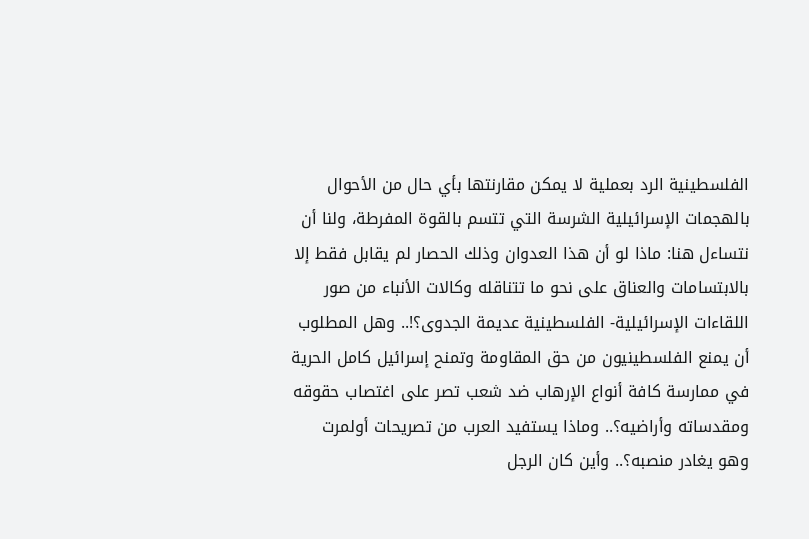الفلسطينية الرد بعملية لا يمكن مقارنتها بأي حال من الأحوال بالهجمات الإسرائيلية الشرسة التي تتسم بالقوة المفرطة، ولنا أن نتساءل هنا: ماذا لو أن هذا العدوان وذلك الحصار لم يقابل فقط إلا بالابتسامات والعناق على نحو ما تتناقله وكالات الأنباء من صور اللقاءات الإسرائيلية- الفلسطينية عديمة الجدوى؟!.. وهل المطلوب أن يمنع الفلسطينيون من حق المقاومة وتمنح إسرائيل كامل الحرية في ممارسة كافة أنواع الإرهاب ضد شعب تصر على اغتصاب حقوقه ومقدساته وأراضيه؟.. وماذا يستفيد العرب من تصريحات أولمرت وهو يغادر منصبه؟.. وأين كان الرجل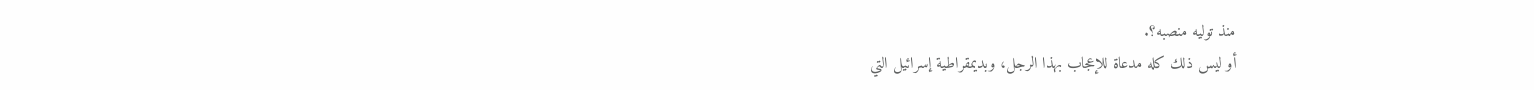منذ توليه منصبه؟.
أو ليس ذلك كله مدعاة للإعجاب بهذا الرجل، وبديمقراطية إسرائيل التي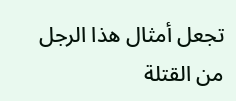تجعل أمثال هذا الرجل من القتلة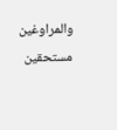والمراوغين مستحقين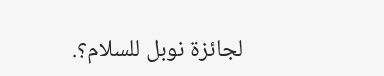لجائزة نوبل للسلام؟.